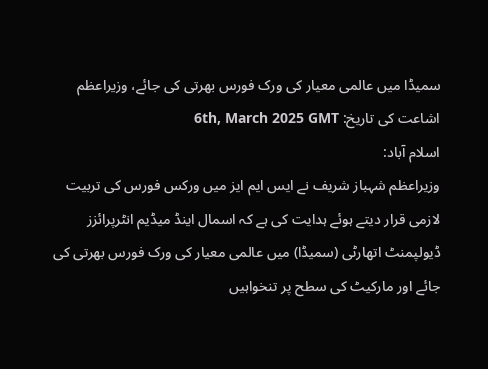سمیڈا میں عالمی معیار کی ورک فورس بھرتی کی جائے، وزیراعظم
اشاعت کی تاریخ: 6th, March 2025 GMT
اسلام آباد:
وزیراعظم شہباز شریف نے ایس ایم ایز میں ورکس فورس کی تربیت لازمی قرار دیتے ہوئے ہدایت کی ہے کہ اسمال اینڈ میڈیم انٹرپرائزز ڈیولپمنٹ اتھارٹی (سمیڈا) میں عالمی معیار کی ورک فورس بھرتی کی جائے اور مارکیٹ کی سطح پر تنخواہیں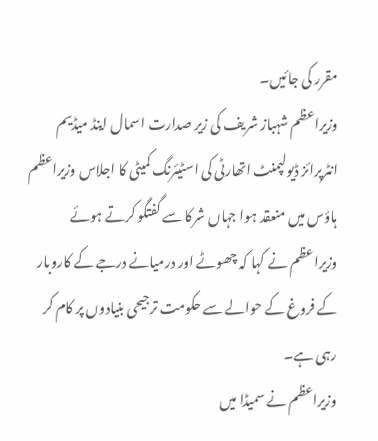مقرر کی جائیں۔
وزیراعظم شہباز شریف کی زیر صدارت اسمال اینڈ میڈیم انٹرپرائز ڈیولپمنٹ اتھارٹی کی اسٹیئرنگ کمیٹی کا اجلاس وزیراعظم ہاؤس میں منعقد ہوا جہاں شرکا سے گفتگو کرتے ہوئے وزیراعظم نے کہا کہ چھوٹے اور درمیانے درجے کے کاروبار کے فروغ کے حوالے سے حکومت ترجیحی بنیادوں پر کام کر رہی ہے۔
وزیراعظم نے سمیڈا میں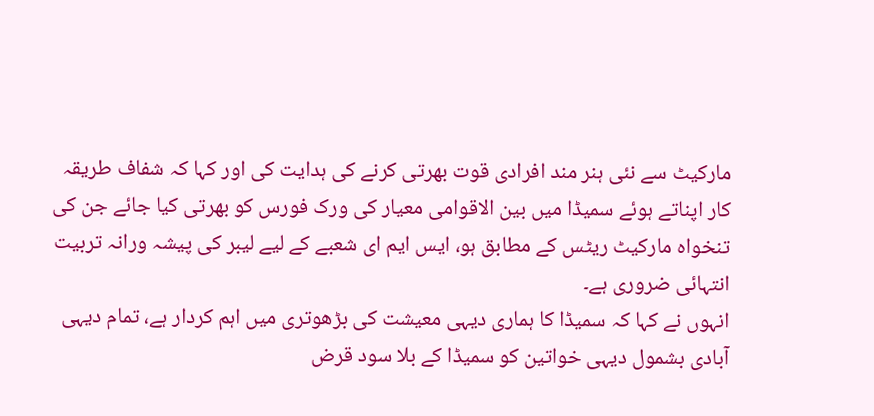مارکیٹ سے نئی ہنر مند افرادی قوت بھرتی کرنے کی ہدایت کی اور کہا کہ شفاف طریقہ کار اپناتے ہوئے سمیڈا میں بین الاقوامی معیار کی ورک فورس کو بھرتی کیا جائے جن کی تنخواہ مارکیٹ ریٹس کے مطابق ہو، ایس ایم ای شعبے کے لیے لیبر کی پیشہ ورانہ تربیت انتہائی ضروری ہے۔
انہوں نے کہا کہ سمیڈا کا ہماری دیہی معیشت کی بڑھوتری میں اہم کردار ہے، تمام دیہی آبادی بشمول دیہی خواتین کو سمیڈا کے بلا سود قرض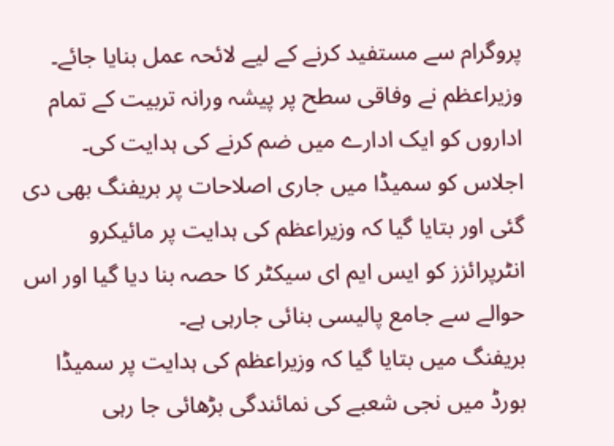پروگرام سے مستفید کرنے کے لیے لائحہ عمل بنایا جائے۔
وزیراعظم نے وفاقی سطح پر پیشہ ورانہ تربیت کے تمام اداروں کو ایک ادارے میں ضم کرنے کی ہدایت کی۔
اجلاس کو سمیڈا میں جاری اصلاحات پر بریفنگ بھی دی گئی اور بتایا گیا کہ وزیراعظم کی ہدایت پر مائیکرو انٹرپرائزز کو ایس ایم ای سیکٹر کا حصہ بنا دیا گیا اور اس حوالے سے جامع پالیسی بنائی جارہی ہے۔
بریفنگ میں بتایا گیا کہ وزیراعظم کی ہدایت پر سمیڈا بورڈ میں نجی شعبے کی نمائندگی بڑھائی جا رہی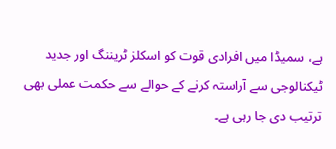ہے، سمیڈا میں افرادی قوت کو اسکلز ٹریننگ اور جدید ٹیکنالوجی سے آراستہ کرنے کے حوالے سے حکمت عملی بھی ترتیب دی جا رہی ہے۔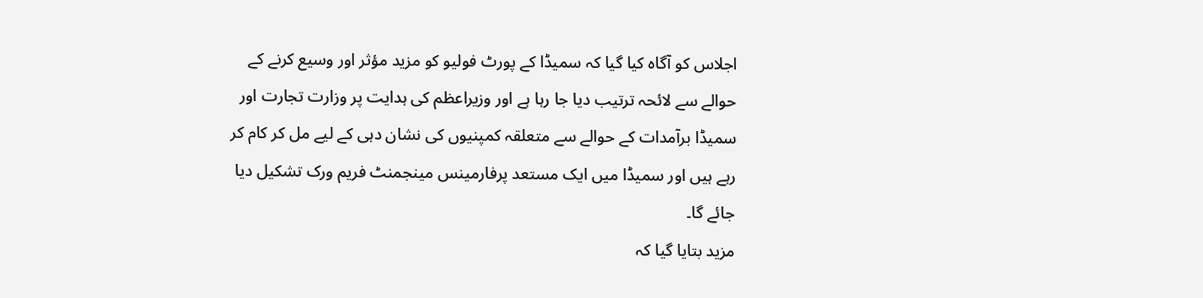اجلاس کو آگاہ کیا گیا کہ سمیڈا کے پورٹ فولیو کو مزید مؤثر اور وسیع کرنے کے حوالے سے لائحہ ترتیب دیا جا رہا ہے اور وزیراعظم کی ہدایت پر وزارت تجارت اور سمیڈا برآمدات کے حوالے سے متعلقہ کمپنیوں کی نشان دہی کے لیے مل کر کام کر رہے ہیں اور سمیڈا میں ایک مستعد پرفارمینس مینجمنٹ فریم ورک تشکیل دیا جائے گا۔
مزید بتایا گیا کہ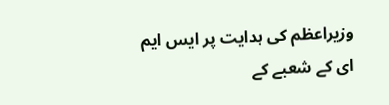وزیراعظم کی ہدایت پر ایس ایم ای کے شعبے کے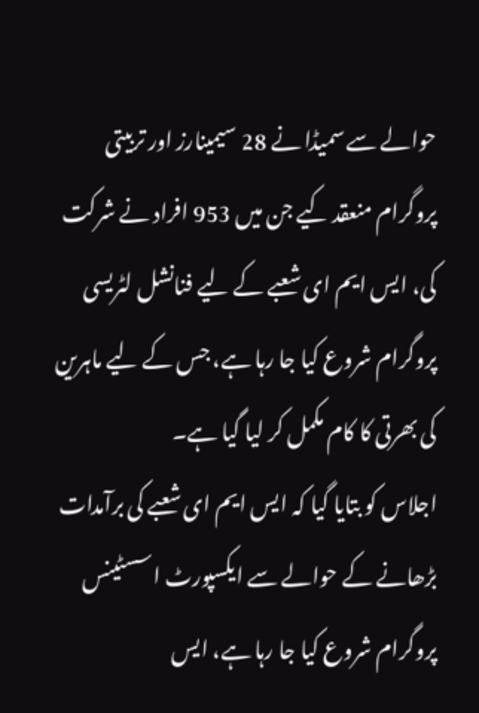حوالے سے سمیڈا نے 28 سیمینارز اور تربیتی پروگرام منعقد کیے جن میں 953 افراد نے شرکت کی، ایس ایم ای شعبے کے لیے فنانشل لٹریسی پروگرام شروع کیا جا رہا ہے، جس کے لیے ماہرین کی بھرتی کا کام مکمل کر لیا گیا ہے۔
اجلاس کو بتایا گیا کہ ایس ایم ای شعبے کی برآمدات بڑھانے کے حوالے سے ایکسپورٹ اسسٹینس پروگرام شروع کیا جا رہا ہے، ایس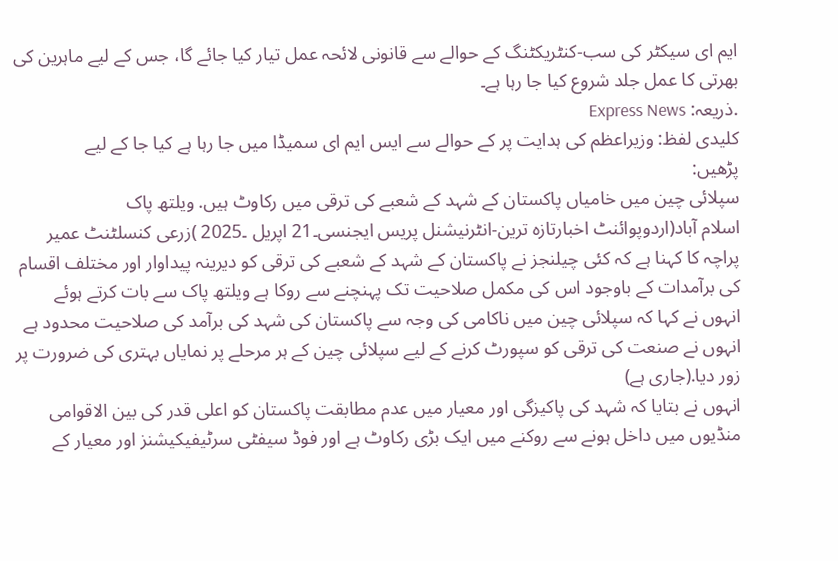ایم ای سیکٹر کی سب-کنٹریکٹنگ کے حوالے سے قانونی لائحہ عمل تیار کیا جائے گا، جس کے لیے ماہرین کی بھرتی کا عمل جلد شروع کیا جا رہا ہے۔
.ذریعہ: Express News
کلیدی لفظ: وزیراعظم کی ہدایت پر کے حوالے سے ایس ایم ای سمیڈا میں جا رہا ہے کیا جا کے لیے
پڑھیں:
سپلائی چین میں خامیاں پاکستان کے شہد کے شعبے کی ترقی میں رکاوٹ ہیں. ویلتھ پاک
اسلام آباد(اردوپوائنٹ اخبارتازہ ترین-انٹرنیشنل پریس ایجنسی۔21 اپریل ۔2025 )زرعی کنسلٹنٹ عمیر پراچہ کا کہنا ہے کہ کئی چیلنجز نے پاکستان کے شہد کے شعبے کی ترقی کو دیرینہ پیداوار اور مختلف اقسام کی برآمدات کے باوجود اس کی مکمل صلاحیت تک پہنچنے سے روکا ہے ویلتھ پاک سے بات کرتے ہوئے انہوں نے کہا کہ سپلائی چین میں ناکامی کی وجہ سے پاکستان کی شہد کی برآمد کی صلاحیت محدود ہے انہوں نے صنعت کی ترقی کو سپورٹ کرنے کے لیے سپلائی چین کے ہر مرحلے پر نمایاں بہتری کی ضرورت پر زور دیا.(جاری ہے)
انہوں نے بتایا کہ شہد کی پاکیزگی اور معیار میں عدم مطابقت پاکستان کو اعلی قدر کی بین الاقوامی منڈیوں میں داخل ہونے سے روکنے میں ایک بڑی رکاوٹ ہے اور فوڈ سیفٹی سرٹیفیکیشنز اور معیار کے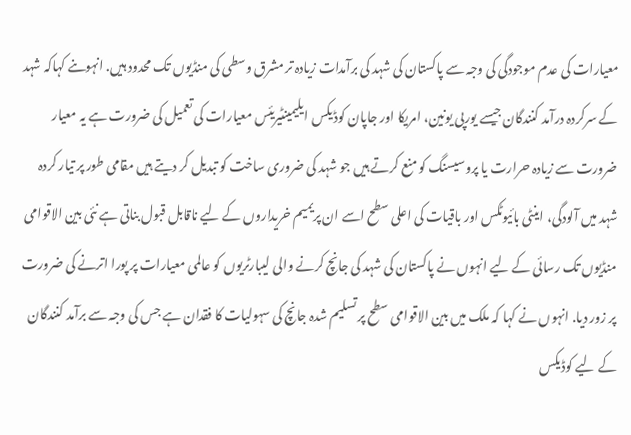معیارات کی عدم موجودگی کی وجہ سے پاکستان کی شہد کی برآمدات زیادہ تر مشرق وسطی کی منڈیوں تک محدود ہیں. انہوںنے کہاکہ شہد کے سرکردہ درآمد کنندگان جیسے یورپی یونین، امریکا اور جاپان کوڈیکس ایلیمینٹیریئس معیارات کی تعمیل کی ضرورت ہے یہ معیار ضرورت سے زیادہ حرارت یا پروسیسنگ کو منع کرتے ہیں جو شہد کی ضروری ساخت کو تبدیل کر دیتے ہیں مقامی طور پر تیار کردہ شہد میں آلودگی، اینٹی بائیوٹکس اور باقیات کی اعلی سطح اسے ان پریمیم خریداروں کے لیے ناقابل قبول بناتی ہے نئی بین الاقوامی منڈیوں تک رسائی کے لیے انہوں نے پاکستان کی شہد کی جانچ کرنے والی لیبارٹریوں کو عالمی معیارات پر پورا اترنے کی ضرورت پر زور دیا. انہوں نے کہا کہ ملک میں بین الاقوامی سطح پر تسلیم شدہ جانچ کی سہولیات کا فقدان ہے جس کی وجہ سے برآمد کنندگان کے لیے کوڈیکس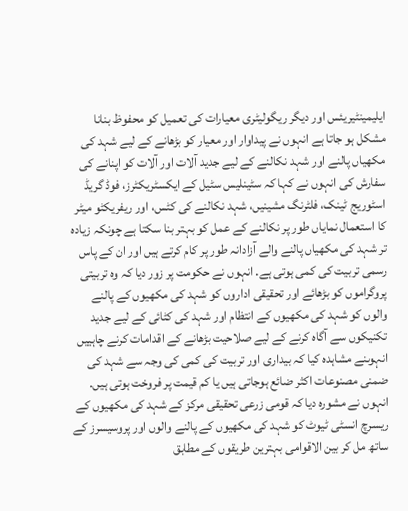ایلیمینٹیریئس اور دیگر ریگولیٹری معیارات کی تعمیل کو محفوظ بنانا مشکل ہو جاتا ہے انہوں نے پیداوار اور معیار کو بڑھانے کے لیے شہد کی مکھیاں پالنے اور شہد نکالنے کے لیے جدید آلات اور آلات کو اپنانے کی سفارش کی انہوں نے کہا کہ سٹینلیس سٹیل کے ایکسٹریکٹرز، فوڈ گریڈ اسٹوریج ٹینک، فلٹرنگ مشینیں، شہد نکالنے کی کٹس، اور ریفریکٹو میٹر کا استعمال نمایاں طور پر نکالنے کے عمل کو بہتر بنا سکتا ہے چونکہ زیادہ تر شہد کی مکھیاں پالنے والے آزادانہ طور پر کام کرتے ہیں اور ان کے پاس رسمی تربیت کی کمی ہوتی ہے. انہوں نے حکومت پر زور دیا کہ وہ تربیتی پروگراموں کو بڑھائے اور تحقیقی اداروں کو شہد کی مکھیوں کے پالنے والوں کو شہد کی مکھیوں کے انتظام اور شہد کی کٹائی کے لیے جدید تکنیکوں سے آگاہ کرنے کے لیے صلاحیت بڑھانے کے اقدامات کرنے چاہییں انہوںنے مشاہدہ کیا کہ بیداری اور تربیت کی کمی کی وجہ سے شہد کی ضمنی مصنوعات اکثر ضائع ہوجاتی ہیں یا کم قیمت پر فروخت ہوتی ہیں. انہوں نے مشورہ دیا کہ قومی زرعی تحقیقی مرکز کے شہد کی مکھیوں کے ریسرچ انسٹی ٹیوٹ کو شہد کی مکھیوں کے پالنے والوں اور پروسیسرز کے ساتھ مل کر بین الاقوامی بہترین طریقوں کے مطابق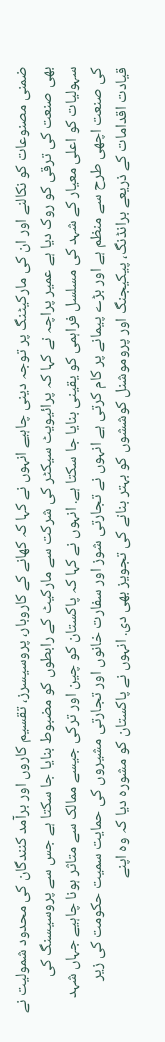ضمنی مصنوعات کو نکالنے اور ان کی مارکیٹنگ پر توجہ دینی چاہیے انہوں نے کہا کہ کھانے کے کاروبار، پروسیسرز، تقسیم کاروں اور برآمد کنندگان کی محدود شمولیت نے بھی صنعت کی ترقی کو روک دیا ہے عمیر پراچہ نے کہا کہ پرائیویٹ سیکٹر کی شرکت سے مارکیٹ کے رابطوں کو مضبوط بنایا جا سکتا ہے جس سے پروسیسنگ کی سہولیات کو اعلی معیار کے شہد کی مسلسل فراہمی کو یقینی بنایا جا سکتا ہے. انہوں نے کہا کہ پاکستان کو چین اور ترکی جیسے ممالک سے متاثر ہونا چاہیے جہاں شہد کی صنعت اچھی طرح سے منظم ہے اور بڑے پیمانے پر کام کرتی ہے انہوں نے تجارتی شوز اور سفارت خانوں اور تجارتی مشیروں کی حمایت سمیت حکومت کی زیر قیادت اقدامات کے ذریعے برانڈنگ، پیکیجنگ اور پروموشنل کوششوں کو بہتر بنانے کی تجویز بھی دی. انہوں نے پاکستان کو مشورہ دیا کہ وہ اپنے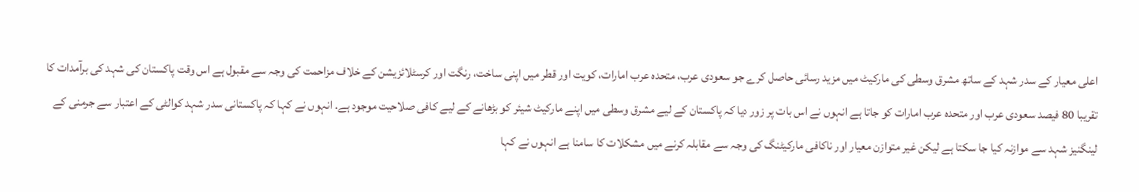اعلی معیار کے سدر شہد کے ساتھ مشرق وسطی کی مارکیٹ میں مزید رسائی حاصل کرے جو سعودی عرب، متحدہ عرب امارات، کویت اور قطر میں اپنی ساخت، رنگت اور کرسٹلائزیشن کے خلاف مزاحمت کی وجہ سے مقبول ہے اس وقت پاکستان کی شہد کی برآمدات کا تقریبا 80 فیصد سعودی عرب اور متحدہ عرب امارات کو جاتا ہے انہوں نے اس بات پر زور دیا کہ پاکستان کے لیے مشرق وسطی میں اپنے مارکیٹ شیئر کو بڑھانے کے لیے کافی صلاحیت موجود ہے. انہوں نے کہا کہ پاکستانی سدر شہد کوالٹی کے اعتبار سے جرمنی کے لینگنیز شہد سے موازنہ کیا جا سکتا ہے لیکن غیر متوازن معیار اور ناکافی مارکیٹنگ کی وجہ سے مقابلہ کرنے میں مشکلات کا سامنا ہے انہوں نے کہا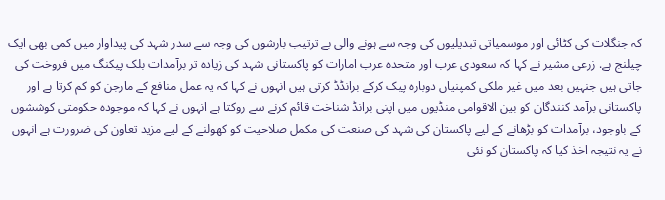کہ جنگلات کی کٹائی اور موسمیاتی تبدیلیوں کی وجہ سے ہونے والی بے ترتیب بارشوں کی وجہ سے سدر شہد کی پیداوار میں کمی بھی ایک چیلنج ہے. زرعی مشیر نے کہا کہ سعودی عرب اور متحدہ عرب امارات کو پاکستانی شہد کی زیادہ تر برآمدات بلک پیکنگ میں فروخت کی جاتی ہیں جنہیں بعد میں غیر ملکی کمپنیاں دوبارہ پیک کرکے برانڈڈ کرتی ہیں انہوں نے کہا کہ یہ عمل منافع کے مارجن کو کم کرتا ہے اور پاکستانی برآمد کنندگان کو بین الاقوامی منڈیوں میں اپنی برانڈ شناخت قائم کرنے سے روکتا ہے انہوں نے کہا کہ موجودہ حکومتی کوششوں کے باوجود، برآمدات کو بڑھانے کے لیے پاکستان کی شہد کی صنعت کی مکمل صلاحیت کو کھولنے کے لیے مزید تعاون کی ضرورت ہے انہوں نے یہ نتیجہ اخذ کیا کہ پاکستان کو نئی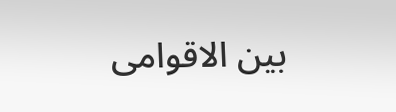بین الاقوامی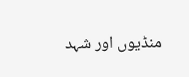منڈیوں اور شہد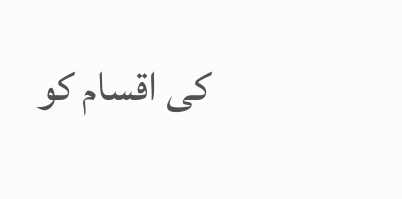کی اقسام کو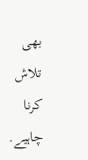بھی تلاش کرنا چاہیے.